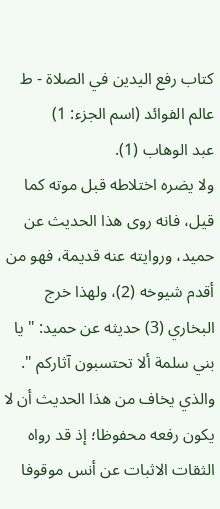كتاب رفع اليدين في الصلاة - ط عالم الفوائد (اسم الجزء: 1)
عبد الوهاب (1).
ولا يضره اختلاطه قبل موته كما قيل، فانه روى هذا الحديث عن
حميد، وروايته عنه قديمة، فهو من أقدم شيوخه (2)، ولهذا خرج
البخاري (3) حديثه عن حميد: " يا بني سلمة ألا تحتسبون آثاركم ".
والذي يخاف من هذا الحديث أن لا يكون رفعه محفوظا؛ إذ قد رواه
الثقات الاثبات عن أنس موقوفا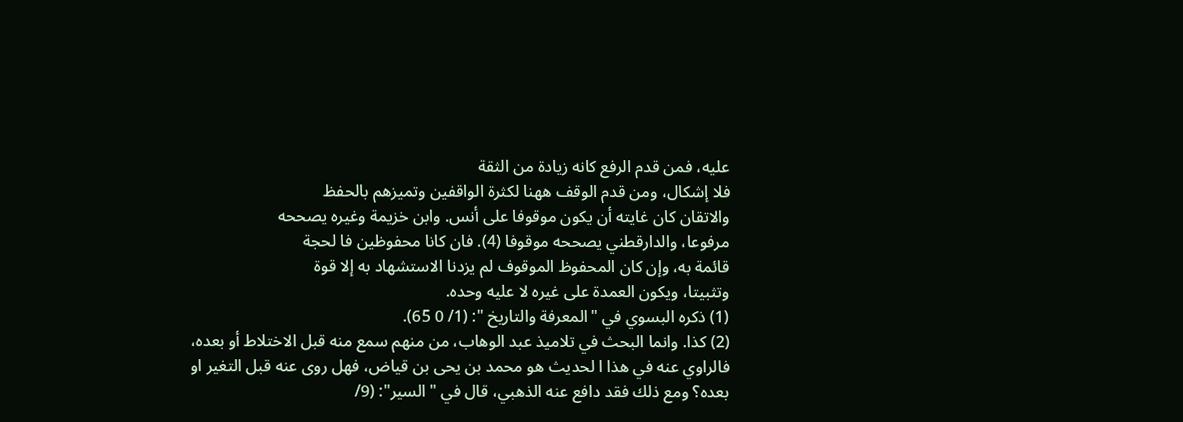عليه، فمن قدم الرفع كانه زيادة من الثقة
فلا إشكال، ومن قدم الوقف ههنا لكثرة الواقفين وتميزهم بالحفظ
والاتقان كان غايته أن يكون موقوفا على أنس. وابن خزيمة وغيره يصححه
مرفوعا، والدارقطني يصححه موقوفا (4). فان كانا محفوظين فا لحجة
قائمة به، وإن كان المحفوظ الموقوف لم يزدنا الاستشهاد به إلا قوة
وتثبيتا، ويكون العمدة على غيره لا عليه وحده.
(1) ذكره البسوي في "المعرفة والتاريخ ": (1/ 0 65).
(2) كذا. وانما البحث في تلاميذ عبد الوهاب، من منهم سمع منه قبل الاختلاط أو بعده،
فالراوي عنه في هذا ا لحديث هو محمد بن يحى بن قياض، فهل روى عنه قبل التغير او
بعده؟ ومع ذلك فقد دافع عنه الذهبي، قال في " السير": (9/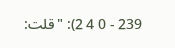239 - 0 4 2): "قلت: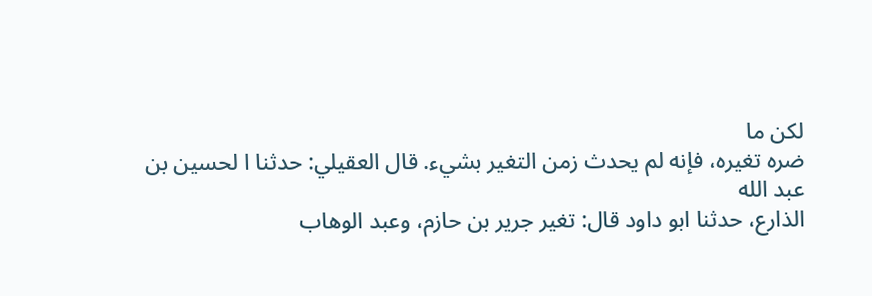لكن ما
ضره تغيره، فإنه لم يحدث زمن التغير بشيء. قال العقيلي: حدثنا ا لحسين بن عبد الله
الذارع، حدثنا ابو داود قال: تغير جرير بن حازم، وعبد الوهاب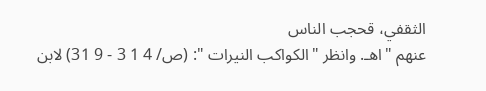الثقفي، قحجب الناس
عنهم "اهـ. وانظر "الكواكب النيرات ": (ص/ 4 1 3 - 9 31) لابن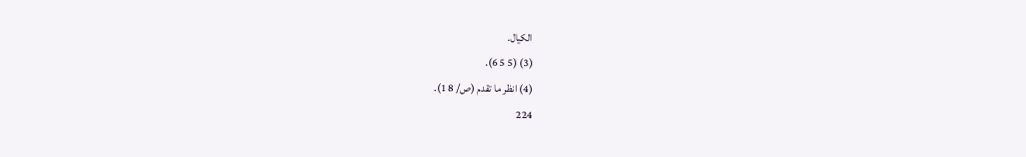الكيال.
(3) (5 5 6).
(4) انظر ما تقدم (ص/ 8 1).
224